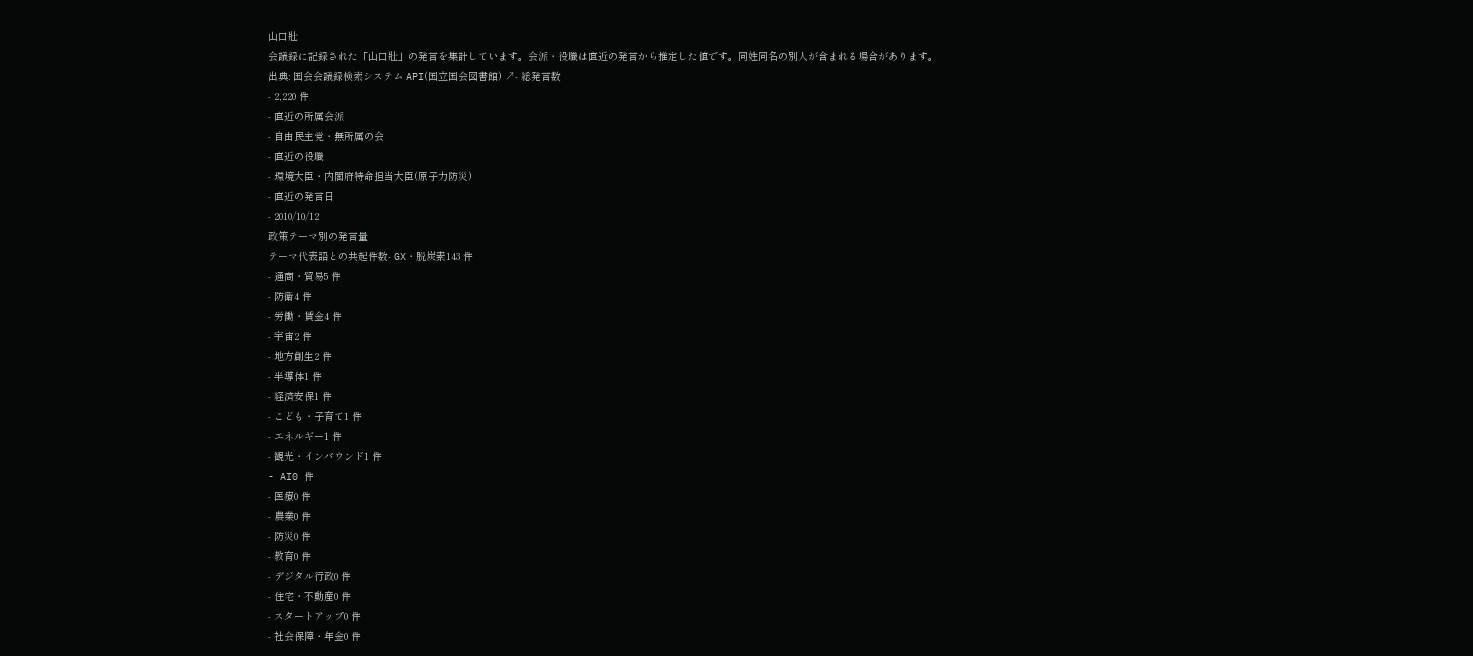山口壯
会議録に記録された「山口壯」の発言を集計しています。会派・役職は直近の発言から推定した値です。同姓同名の別人が含まれる場合があります。
出典: 国会会議録検索システム API(国立国会図書館) ↗- 総発言数
- 2,220 件
- 直近の所属会派
- 自由民主党・無所属の会
- 直近の役職
- 環境大臣・内閣府特命担当大臣(原子力防災)
- 直近の発言日
- 2010/10/12
政策テーマ別の発言量
テーマ代表語との共起件数- GX・脱炭素143 件
- 通商・貿易5 件
- 防衛4 件
- 労働・賃金4 件
- 宇宙2 件
- 地方創生2 件
- 半導体1 件
- 経済安保1 件
- こども・子育て1 件
- エネルギー1 件
- 観光・インバウンド1 件
- AI0 件
- 医療0 件
- 農業0 件
- 防災0 件
- 教育0 件
- デジタル行政0 件
- 住宅・不動産0 件
- スタートアップ0 件
- 社会保障・年金0 件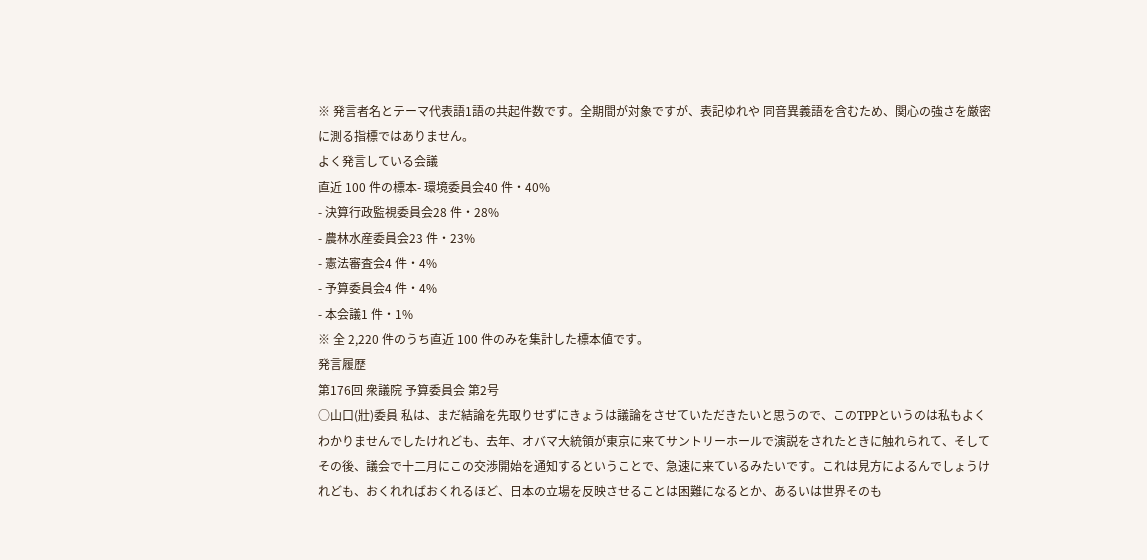※ 発言者名とテーマ代表語1語の共起件数です。全期間が対象ですが、表記ゆれや 同音異義語を含むため、関心の強さを厳密に測る指標ではありません。
よく発言している会議
直近 100 件の標本- 環境委員会40 件・40%
- 決算行政監視委員会28 件・28%
- 農林水産委員会23 件・23%
- 憲法審査会4 件・4%
- 予算委員会4 件・4%
- 本会議1 件・1%
※ 全 2,220 件のうち直近 100 件のみを集計した標本値です。
発言履歴
第176回 衆議院 予算委員会 第2号
○山口(壯)委員 私は、まだ結論を先取りせずにきょうは議論をさせていただきたいと思うので、このTPPというのは私もよくわかりませんでしたけれども、去年、オバマ大統領が東京に来てサントリーホールで演説をされたときに触れられて、そしてその後、議会で十二月にこの交渉開始を通知するということで、急速に来ているみたいです。これは見方によるんでしょうけれども、おくれればおくれるほど、日本の立場を反映させることは困難になるとか、あるいは世界そのも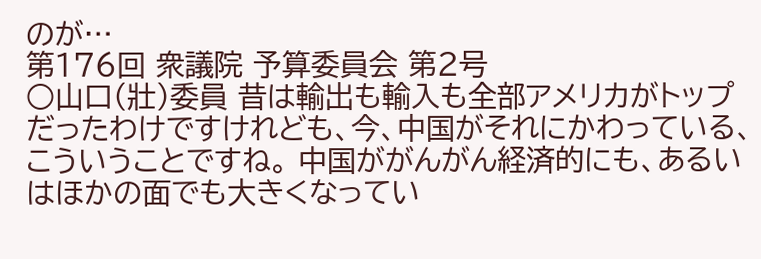のが…
第176回 衆議院 予算委員会 第2号
○山口(壯)委員 昔は輸出も輸入も全部アメリカがトップだったわけですけれども、今、中国がそれにかわっている、こういうことですね。 中国ががんがん経済的にも、あるいはほかの面でも大きくなってい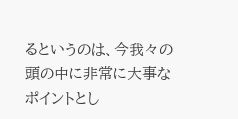るというのは、今我々の頭の中に非常に大事なポイントとし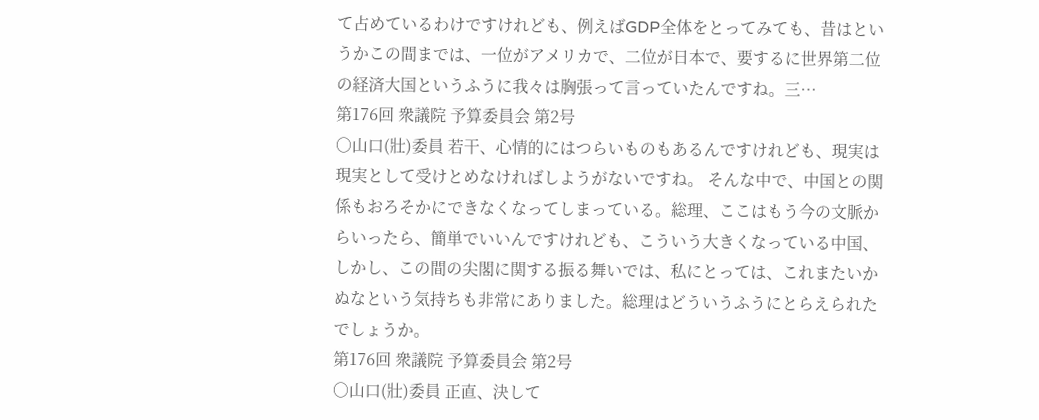て占めているわけですけれども、例えばGDP全体をとってみても、昔はというかこの間までは、一位がアメリカで、二位が日本で、要するに世界第二位の経済大国というふうに我々は胸張って言っていたんですね。三…
第176回 衆議院 予算委員会 第2号
○山口(壯)委員 若干、心情的にはつらいものもあるんですけれども、現実は現実として受けとめなければしようがないですね。 そんな中で、中国との関係もおろそかにできなくなってしまっている。総理、ここはもう今の文脈からいったら、簡単でいいんですけれども、こういう大きくなっている中国、しかし、この間の尖閣に関する振る舞いでは、私にとっては、これまたいかぬなという気持ちも非常にありました。総理はどういうふうにとらえられたでしょうか。
第176回 衆議院 予算委員会 第2号
○山口(壯)委員 正直、決して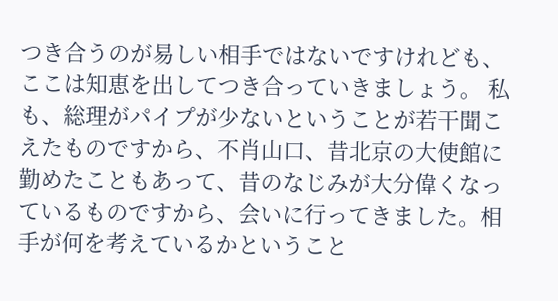つき合うのが易しい相手ではないですけれども、ここは知恵を出してつき合っていきましょう。 私も、総理がパイプが少ないということが若干聞こえたものですから、不肖山口、昔北京の大使館に勤めたこともあって、昔のなじみが大分偉くなっているものですから、会いに行ってきました。相手が何を考えているかということ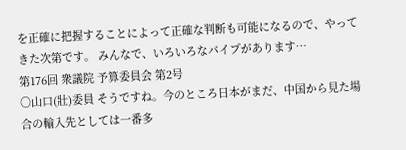を正確に把握することによって正確な判断も可能になるので、やってきた次第です。 みんなで、いろいろなパイプがあります…
第176回 衆議院 予算委員会 第2号
○山口(壯)委員 そうですね。今のところ日本がまだ、中国から見た場合の輸入先としては一番多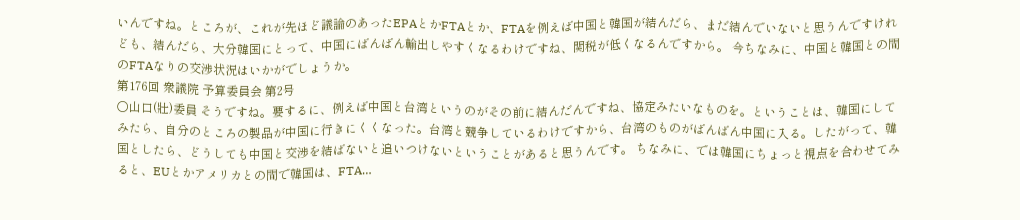いんですね。ところが、これが先ほど議論のあったEPAとかFTAとか、FTAを例えば中国と韓国が結んだら、まだ結んでいないと思うんですけれども、結んだら、大分韓国にとって、中国にばんばん輸出しやすくなるわけですね、関税が低くなるんですから。 今ちなみに、中国と韓国との間のFTAなりの交渉状況はいかがでしょうか。
第176回 衆議院 予算委員会 第2号
○山口(壯)委員 そうですね。要するに、例えば中国と台湾というのがその前に結んだんですね、協定みたいなものを。ということは、韓国にしてみたら、自分のところの製品が中国に行きにくくなった。台湾と競争しているわけですから、台湾のものがばんばん中国に入る。したがって、韓国としたら、どうしても中国と交渉を結ばないと追いつけないということがあると思うんです。 ちなみに、では韓国にちょっと視点を合わせてみると、EUとかアメリカとの間で韓国は、FTA…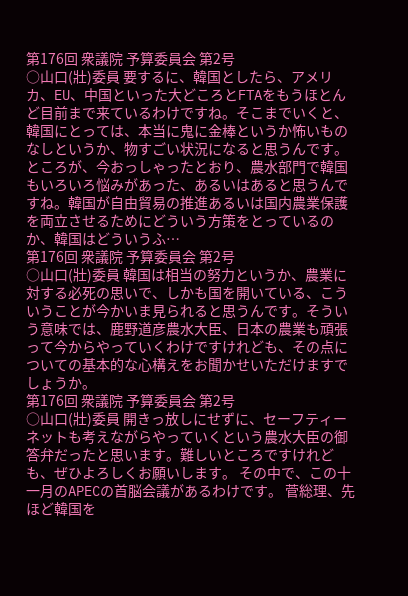第176回 衆議院 予算委員会 第2号
○山口(壯)委員 要するに、韓国としたら、アメリカ、EU、中国といった大どころとFTAをもうほとんど目前まで来ているわけですね。そこまでいくと、韓国にとっては、本当に鬼に金棒というか怖いものなしというか、物すごい状況になると思うんです。 ところが、今おっしゃったとおり、農水部門で韓国もいろいろ悩みがあった、あるいはあると思うんですね。韓国が自由貿易の推進あるいは国内農業保護を両立させるためにどういう方策をとっているのか、韓国はどういうふ…
第176回 衆議院 予算委員会 第2号
○山口(壯)委員 韓国は相当の努力というか、農業に対する必死の思いで、しかも国を開いている、こういうことが今かいま見られると思うんです。そういう意味では、鹿野道彦農水大臣、日本の農業も頑張って今からやっていくわけですけれども、その点についての基本的な心構えをお聞かせいただけますでしょうか。
第176回 衆議院 予算委員会 第2号
○山口(壯)委員 開きっ放しにせずに、セーフティーネットも考えながらやっていくという農水大臣の御答弁だったと思います。難しいところですけれども、ぜひよろしくお願いします。 その中で、この十一月のAPECの首脳会議があるわけです。 菅総理、先ほど韓国を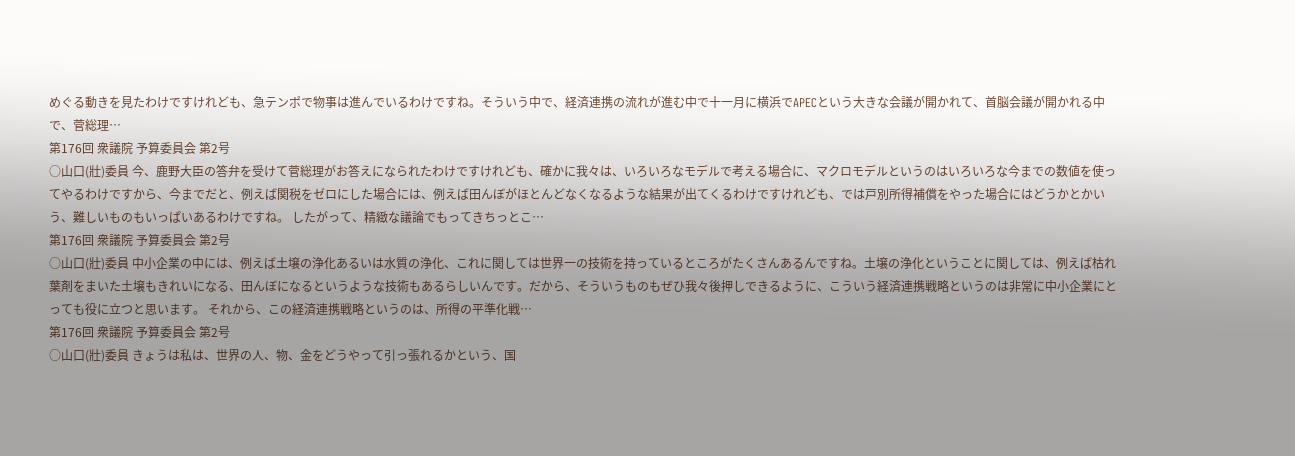めぐる動きを見たわけですけれども、急テンポで物事は進んでいるわけですね。そういう中で、経済連携の流れが進む中で十一月に横浜でAPECという大きな会議が開かれて、首脳会議が開かれる中で、菅総理…
第176回 衆議院 予算委員会 第2号
○山口(壯)委員 今、鹿野大臣の答弁を受けて菅総理がお答えになられたわけですけれども、確かに我々は、いろいろなモデルで考える場合に、マクロモデルというのはいろいろな今までの数値を使ってやるわけですから、今までだと、例えば関税をゼロにした場合には、例えば田んぼがほとんどなくなるような結果が出てくるわけですけれども、では戸別所得補償をやった場合にはどうかとかいう、難しいものもいっぱいあるわけですね。 したがって、精緻な議論でもってきちっとこ…
第176回 衆議院 予算委員会 第2号
○山口(壯)委員 中小企業の中には、例えば土壌の浄化あるいは水質の浄化、これに関しては世界一の技術を持っているところがたくさんあるんですね。土壌の浄化ということに関しては、例えば枯れ葉剤をまいた土壌もきれいになる、田んぼになるというような技術もあるらしいんです。だから、そういうものもぜひ我々後押しできるように、こういう経済連携戦略というのは非常に中小企業にとっても役に立つと思います。 それから、この経済連携戦略というのは、所得の平準化戦…
第176回 衆議院 予算委員会 第2号
○山口(壯)委員 きょうは私は、世界の人、物、金をどうやって引っ張れるかという、国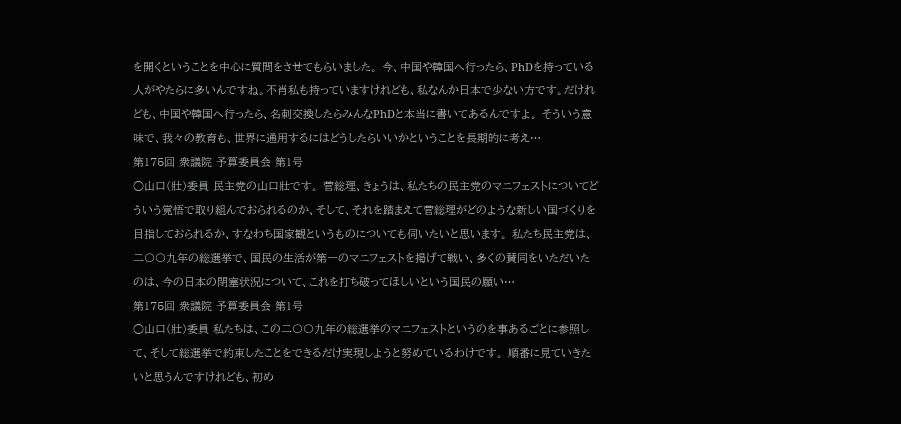を開くということを中心に質問をさせてもらいました。 今、中国や韓国へ行ったら、PhDを持っている人がやたらに多いんですね。不肖私も持っていますけれども、私なんか日本で少ない方です。だけれども、中国や韓国へ行ったら、名刺交換したらみんなPhDと本当に書いてあるんですよ。 そういう意味で、我々の教育も、世界に通用するにはどうしたらいいかということを長期的に考え…
第175回 衆議院 予算委員会 第1号
○山口(壯)委員 民主党の山口壯です。 菅総理、きょうは、私たちの民主党のマニフェストについてどういう覚悟で取り組んでおられるのか、そして、それを踏まえて菅総理がどのような新しい国づくりを目指しておられるか、すなわち国家観というものについても伺いたいと思います。 私たち民主党は、二〇〇九年の総選挙で、国民の生活が第一のマニフェストを掲げて戦い、多くの賛同をいただいたのは、今の日本の閉塞状況について、これを打ち破ってほしいという国民の願い…
第175回 衆議院 予算委員会 第1号
○山口(壯)委員 私たちは、この二〇〇九年の総選挙のマニフェストというのを事あるごとに参照して、そして総選挙で約束したことをできるだけ実現しようと努めているわけです。 順番に見ていきたいと思うんですけれども、初め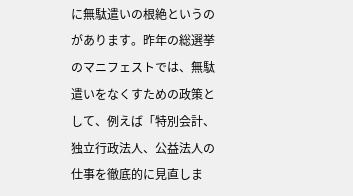に無駄遣いの根絶というのがあります。昨年の総選挙のマニフェストでは、無駄遣いをなくすための政策として、例えば「特別会計、独立行政法人、公益法人の仕事を徹底的に見直しま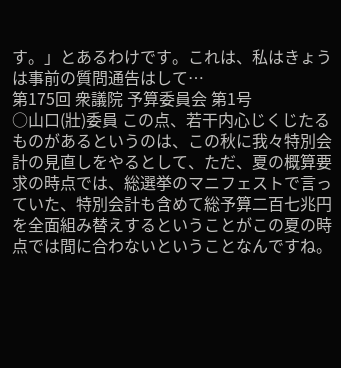す。」とあるわけです。これは、私はきょうは事前の質問通告はして…
第175回 衆議院 予算委員会 第1号
○山口(壯)委員 この点、若干内心じくじたるものがあるというのは、この秋に我々特別会計の見直しをやるとして、ただ、夏の概算要求の時点では、総選挙のマニフェストで言っていた、特別会計も含めて総予算二百七兆円を全面組み替えするということがこの夏の時点では間に合わないということなんですね。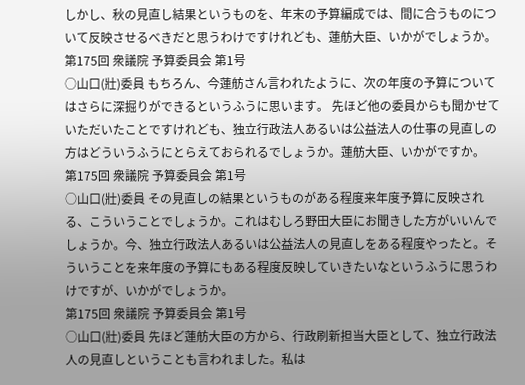しかし、秋の見直し結果というものを、年末の予算編成では、間に合うものについて反映させるべきだと思うわけですけれども、蓮舫大臣、いかがでしょうか。
第175回 衆議院 予算委員会 第1号
○山口(壯)委員 もちろん、今蓮舫さん言われたように、次の年度の予算についてはさらに深掘りができるというふうに思います。 先ほど他の委員からも聞かせていただいたことですけれども、独立行政法人あるいは公益法人の仕事の見直しの方はどういうふうにとらえておられるでしょうか。蓮舫大臣、いかがですか。
第175回 衆議院 予算委員会 第1号
○山口(壯)委員 その見直しの結果というものがある程度来年度予算に反映される、こういうことでしょうか。これはむしろ野田大臣にお聞きした方がいいんでしょうか。今、独立行政法人あるいは公益法人の見直しをある程度やったと。そういうことを来年度の予算にもある程度反映していきたいなというふうに思うわけですが、いかがでしょうか。
第175回 衆議院 予算委員会 第1号
○山口(壯)委員 先ほど蓮舫大臣の方から、行政刷新担当大臣として、独立行政法人の見直しということも言われました。私は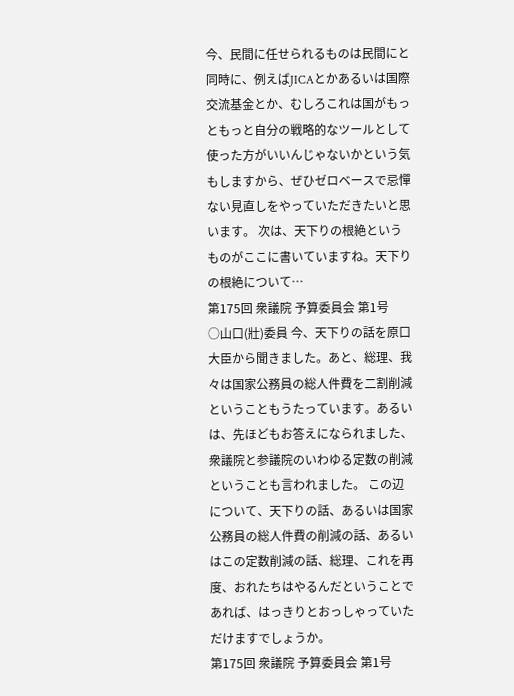今、民間に任せられるものは民間にと同時に、例えばJICAとかあるいは国際交流基金とか、むしろこれは国がもっともっと自分の戦略的なツールとして使った方がいいんじゃないかという気もしますから、ぜひゼロベースで忌憚ない見直しをやっていただきたいと思います。 次は、天下りの根絶というものがここに書いていますね。天下りの根絶について…
第175回 衆議院 予算委員会 第1号
○山口(壯)委員 今、天下りの話を原口大臣から聞きました。あと、総理、我々は国家公務員の総人件費を二割削減ということもうたっています。あるいは、先ほどもお答えになられました、衆議院と参議院のいわゆる定数の削減ということも言われました。 この辺について、天下りの話、あるいは国家公務員の総人件費の削減の話、あるいはこの定数削減の話、総理、これを再度、おれたちはやるんだということであれば、はっきりとおっしゃっていただけますでしょうか。
第175回 衆議院 予算委員会 第1号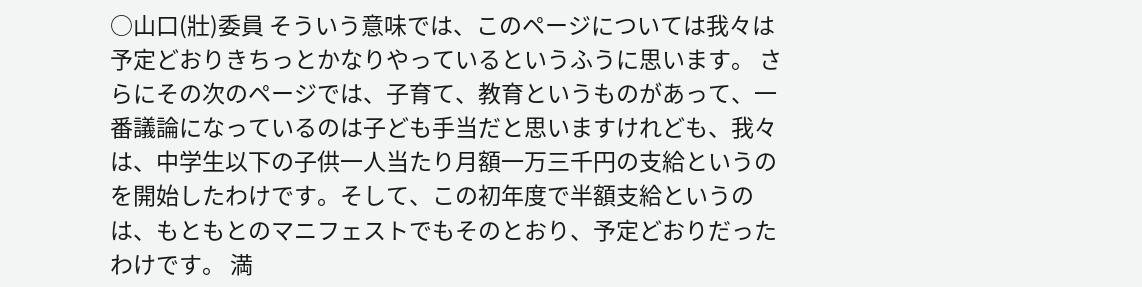○山口(壯)委員 そういう意味では、このページについては我々は予定どおりきちっとかなりやっているというふうに思います。 さらにその次のページでは、子育て、教育というものがあって、一番議論になっているのは子ども手当だと思いますけれども、我々は、中学生以下の子供一人当たり月額一万三千円の支給というのを開始したわけです。そして、この初年度で半額支給というのは、もともとのマニフェストでもそのとおり、予定どおりだったわけです。 満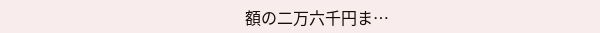額の二万六千円ま…